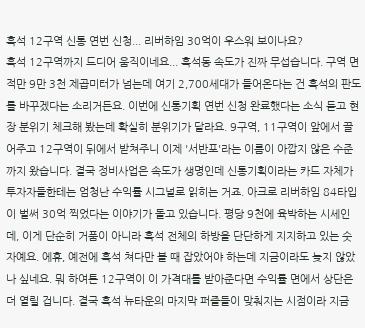흑석 12구역 신통 연번 신청... 리버하임 30억이 우스워 보이나요?
흑석 12구역까지 드디어 움직이네요... 흑석동 속도가 진짜 무섭습니다. 구역 면적만 9만 3천 제곱미터가 넘는데 여기 2,700세대가 들어온다는 건 흑석의 판도를 바꾸겠다는 소리거든요. 이번에 신통기획 연번 신청 완료했다는 소식 듣고 현장 분위기 체크해 봤는데 확실히 분위기가 달라요. 9구역, 11구역이 앞에서 끌어주고 12구역이 뒤에서 받쳐주니 이제 '서반포'라는 이름이 아깝지 않은 수준까지 왔습니다. 결국 정비사업은 속도가 생명인데 신통기획이라는 카드 자체가 투자자들한테는 엄청난 수익률 시그널로 읽히는 거죠. 아크로 리버하임 84타입이 벌써 30억 찍었다는 이야기가 돌고 있습니다. 평당 9천에 육박하는 시세인데, 이게 단순히 거품이 아니라 흑석 전체의 하방을 단단하게 지지하고 있는 숫자예요. 에휴, 예전에 흑석 쳐다만 볼 때 잡았어야 하는데 지금이라도 늦지 않았나 싶네요. 뭐 하여튼 12구역이 이 가격대를 받아준다면 수익률 면에서 상단은 더 열릴 겁니다. 결국 흑석 뉴타운의 마지막 퍼즐들이 맞춰지는 시점이라 지금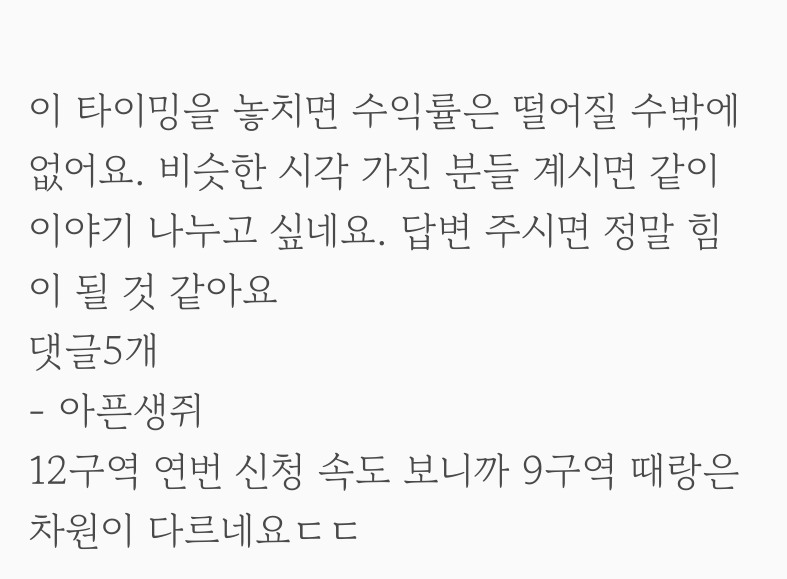이 타이밍을 놓치면 수익률은 떨어질 수밖에 없어요. 비슷한 시각 가진 분들 계시면 같이 이야기 나누고 싶네요. 답변 주시면 정말 힘이 될 것 같아요
댓글5개
- 아픈생쥐
12구역 연번 신청 속도 보니까 9구역 때랑은 차원이 다르네요ㄷㄷ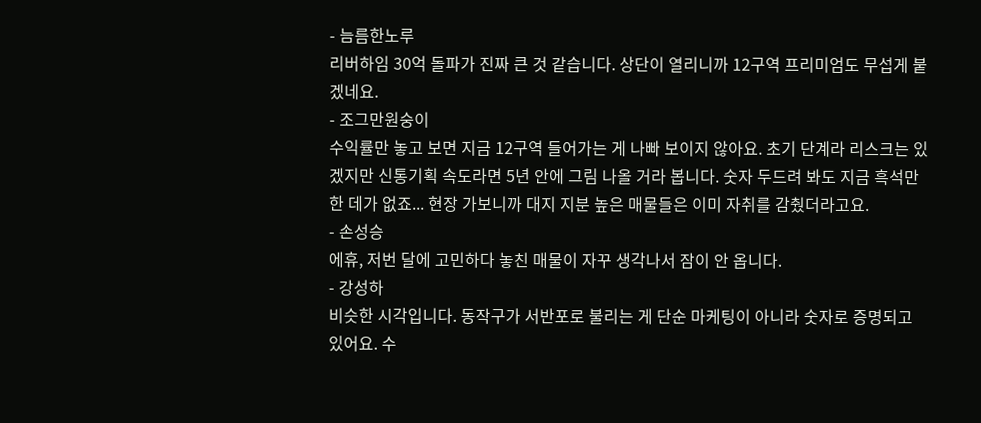- 늠름한노루
리버하임 30억 돌파가 진짜 큰 것 같습니다. 상단이 열리니까 12구역 프리미엄도 무섭게 붙겠네요.
- 조그만원숭이
수익률만 놓고 보면 지금 12구역 들어가는 게 나빠 보이지 않아요. 초기 단계라 리스크는 있겠지만 신통기획 속도라면 5년 안에 그림 나올 거라 봅니다. 숫자 두드려 봐도 지금 흑석만한 데가 없죠... 현장 가보니까 대지 지분 높은 매물들은 이미 자취를 감췄더라고요.
- 손성승
에휴, 저번 달에 고민하다 놓친 매물이 자꾸 생각나서 잠이 안 옵니다.
- 강성하
비슷한 시각입니다. 동작구가 서반포로 불리는 게 단순 마케팅이 아니라 숫자로 증명되고 있어요. 수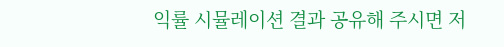익률 시뮬레이션 결과 공유해 주시면 저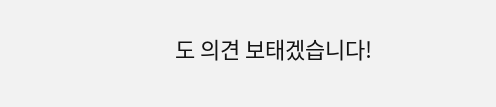도 의견 보태겠습니다!